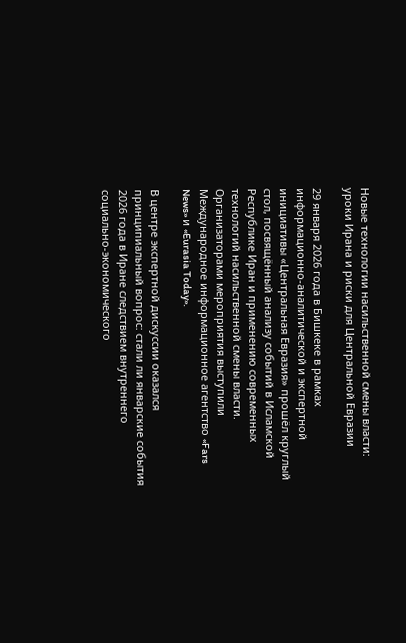Новые технологии насильственной смены власти: уроки Ирана и риски для Центральной Евразии

29 января 2026 года в Бишкеке в рамках информационно-аналитической и экспертной инициативы «Центральная Евразия» прошёл круглый стол, посвящённый анализу событий в Исламской Республике Иран и применению современных технологий насильственной смены власти. Организаторами мероприятия выступили Международное информационное агентство «Fars News» и «Eurasia Today».

В центре экспертной дискуссии оказался принципиальный вопрос: стали ли январские события 2026 года в Иране следствием внутреннего социально-экономического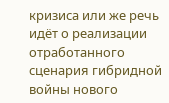кризиса или же речь идёт о реализации отработанного сценария гибридной войны нового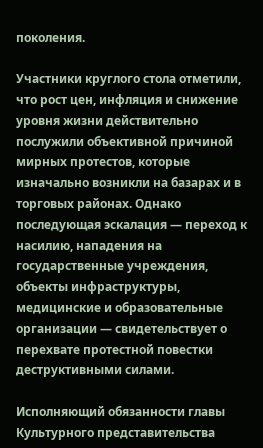поколения.

Участники круглого стола отметили, что рост цен, инфляция и снижение уровня жизни действительно послужили объективной причиной мирных протестов, которые изначально возникли на базарах и в торговых районах. Однако последующая эскалация — переход к насилию, нападения на государственные учреждения, объекты инфраструктуры, медицинские и образовательные организации — свидетельствует о перехвате протестной повестки деструктивными силами.

Исполняющий обязанности главы Культурного представительства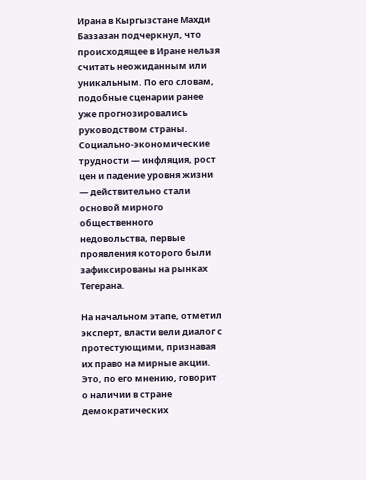Ирана в Кыргызстане Махди Баззазан подчеркнул, что происходящее в Иране нельзя считать неожиданным или уникальным. По его словам, подобные сценарии ранее уже прогнозировались руководством страны. Социально-экономические трудности — инфляция, рост цен и падение уровня жизни — действительно стали основой мирного общественного недовольства, первые проявления которого были зафиксированы на рынках Тегерана.

На начальном этапе, отметил эксперт, власти вели диалог с протестующими, признавая их право на мирные акции. Это, по его мнению, говорит о наличии в стране демократических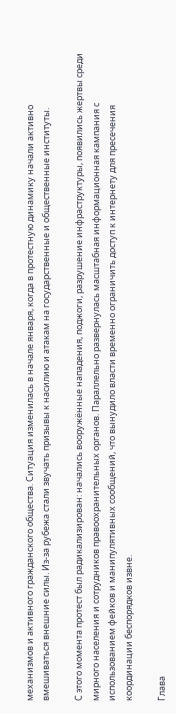механизмов и активного гражданского общества. Ситуация изменилась в начале января, когда в протестную динамику начали активно вмешиваться внешние силы. Из-за рубежа стали звучать призывы к насилию и атакам на государственные и общественные институты.

С этого момента протест был радикализирован: начались вооружённые нападения, поджоги, разрушение инфраструктуры, появились жертвы среди мирного населения и сотрудников правоохранительных органов. Параллельно развернулась масштабная информационная кампания с использованием фейков и манипулятивных сообщений, что вынудило власти временно ограничить доступ к интернету для пресечения координации беспорядков извне.

Глава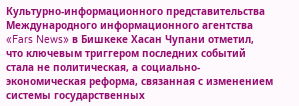Культурно-информационного представительства Международного информационного агентства «Fars News» в Бишкеке Хасан Чупани отметил, что ключевым триггером последних событий стала не политическая, а социально-экономическая реформа, связанная с изменением системы государственных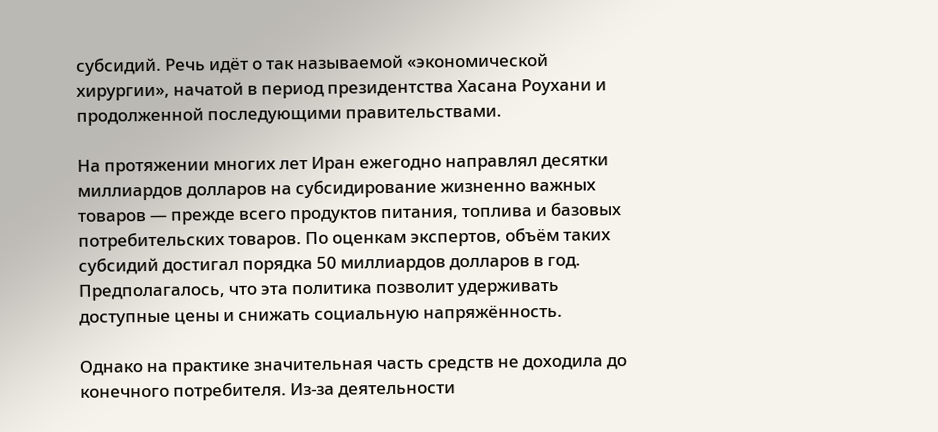субсидий. Речь идёт о так называемой «экономической хирургии», начатой в период президентства Хасана Роухани и продолженной последующими правительствами.

На протяжении многих лет Иран ежегодно направлял десятки миллиардов долларов на субсидирование жизненно важных товаров — прежде всего продуктов питания, топлива и базовых потребительских товаров. По оценкам экспертов, объём таких субсидий достигал порядка 50 миллиардов долларов в год. Предполагалось, что эта политика позволит удерживать доступные цены и снижать социальную напряжённость.

Однако на практике значительная часть средств не доходила до конечного потребителя. Из-за деятельности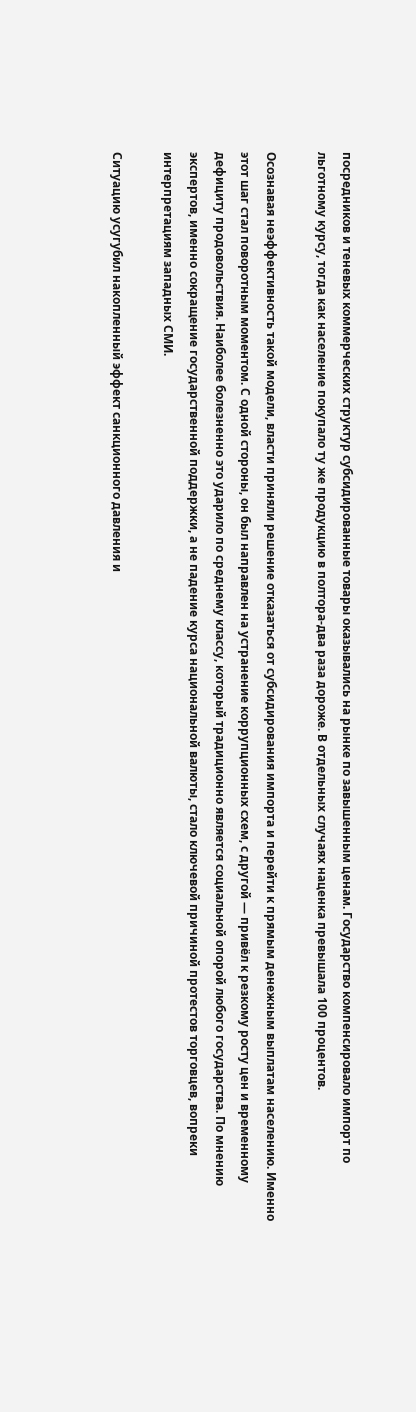посредников и теневых коммерческих структур субсидированные товары оказывались на рынке по завышенным ценам. Государство компенсировало импорт по льготному курсу, тогда как население покупало ту же продукцию в полтора-два раза дороже. В отдельных случаях наценка превышала 100 процентов.

Осознавая неэффективность такой модели, власти приняли решение отказаться от субсидирования импорта и перейти к прямым денежным выплатам населению. Именно этот шаг стал поворотным моментом. С одной стороны, он был направлен на устранение коррупционных схем, с другой — привёл к резкому росту цен и временному дефициту продовольствия. Наиболее болезненно это ударило по среднему классу, который традиционно является социальной опорой любого государства. По мнению экспертов, именно сокращение государственной поддержки, а не падение курса национальной валюты, стало ключевой причиной протестов торговцев, вопреки интерпретациям западных СМИ.

Ситуацию усугубил накопленный эффект санкционного давления и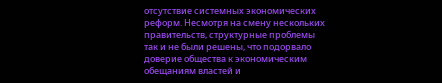отсутствие системных экономических реформ. Несмотря на смену нескольких правительств, структурные проблемы так и не были решены, что подорвало доверие общества к экономическим обещаниям властей и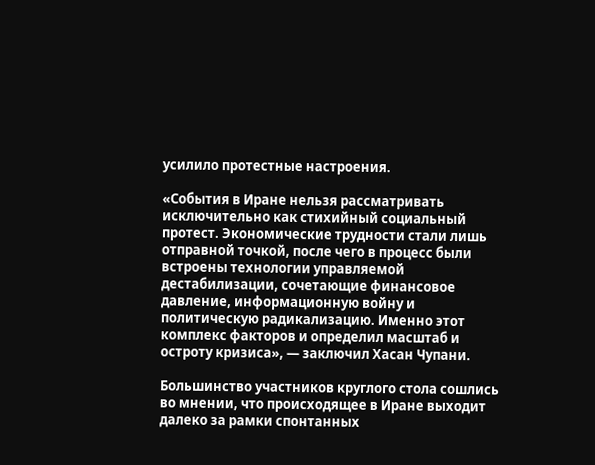усилило протестные настроения.

«События в Иране нельзя рассматривать исключительно как стихийный социальный протест. Экономические трудности стали лишь отправной точкой, после чего в процесс были встроены технологии управляемой дестабилизации, сочетающие финансовое давление, информационную войну и политическую радикализацию. Именно этот комплекс факторов и определил масштаб и остроту кризиса», — заключил Хасан Чупани.

Большинство участников круглого стола сошлись во мнении, что происходящее в Иране выходит далеко за рамки спонтанных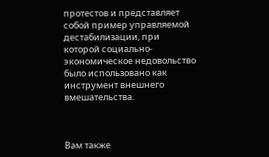протестов и представляет собой пример управляемой дестабилизации, при которой социально-экономическое недовольство было использовано как инструмент внешнего вмешательства.



Вам также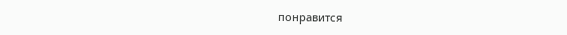понравится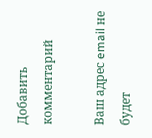Добавить комментарий

Ваш адрес email не будет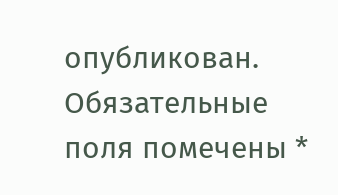опубликован. Обязательные поля помечены *